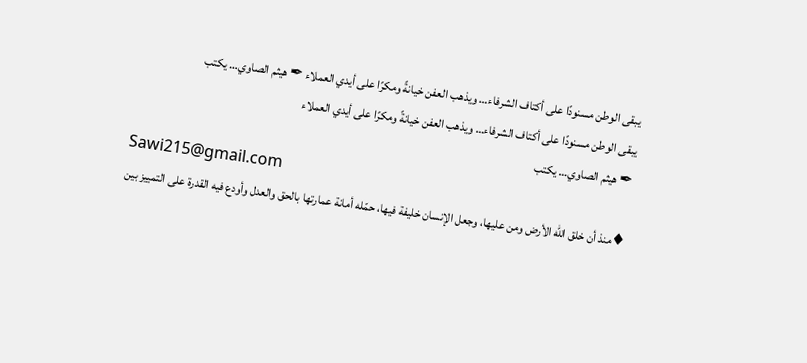يبقى الوطن مسنودًا على أكتاف الشرفاء… ويذهب العفن خيانةً ومكرًا على أيدي العملاء ✒ هيثم الصاوي… يكتب
يبقى الوطن مسنودًا على أكتاف الشرفاء… ويذهب العفن خيانةً ومكرًا على أيدي العملاء
✒ هيثم الصاوي… يكتب
Sawi215@gmail.com
♦منذ أن خلق الله الأرض ومن عليها، وجعل الإنسان خليفة فيها، حمّله أمانة عمارتها بالحق والعدل وأودع فيه القدرة على التمييز بين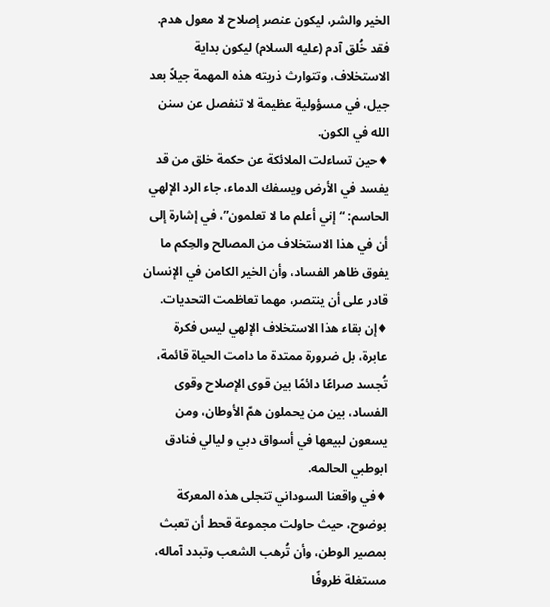الخير والشر، ليكون عنصر إصلاح لا معول هدم. فقد خُلق آدم (عليه السلام) ليكون بداية الاستخلاف، وتتوارث ذريته هذه المهمة جيلاً بعد جيل، في مسؤولية عظيمة لا تنفصل عن سنن الله في الكون.
♦حين تساءلت الملائكة عن حكمة خلق من قد يفسد في الأرض ويسفك الدماء، جاء الرد الإلهي الحاسم: “إني أعلم ما لا تعلمون”، في إشارة إلى أن في هذا الاستخلاف من المصالح والحِكم ما يفوق ظاهر الفساد، وأن الخير الكامن في الإنسان قادر على أن ينتصر، مهما تعاظمت التحديات.
♦إن بقاء هذا الاستخلاف الإلهي ليس فكرة عابرة، بل ضرورة ممتدة ما دامت الحياة قائمة، تُجسد صراعًا دائمًا بين قوى الإصلاح وقوى الفساد، بين من يحملون همّ الأوطان، ومن يسعون لبيعها في أسواق دبي و ليالي فنادق ابوطبي الحالمه.
♦في واقعنا السوداني تتجلى هذه المعركة بوضوح، حيث حاولت مجموعة قحط أن تعبث بمصير الوطن، وأن تُرهب الشعب وتبدد آماله، مستغلة ظروفًا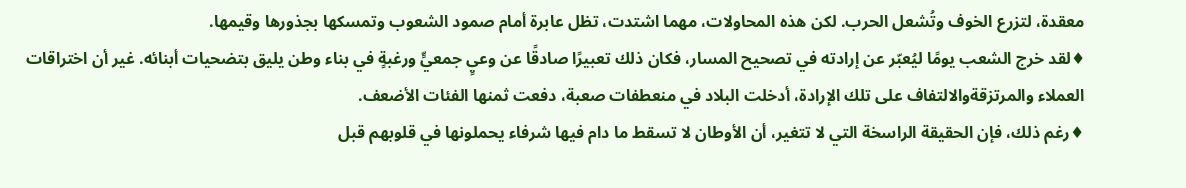معقدة، لتزرع الخوف وتُشعل الحرب. لكن هذه المحاولات، مهما اشتدت، تظل عابرة أمام صمود الشعوب وتمسكها بجذورها وقيمها.
♦لقد خرج الشعب يومًا ليُعبّر عن إرادته في تصحيح المسار، فكان ذلك تعبيرًا صادقًا عن وعيٍ جمعيٍّ ورغبةٍ في بناء وطن يليق بتضحيات أبنائه. غير أن اختراقات العملاء والمرتزقةوالالتفاف على تلك الإرادة، أدخلت البلاد في منعطفات صعبة، دفعت ثمنها الفئات الأضعف.
♦رغم ذلك، فإن الحقيقة الراسخة التي لا تتغير، أن الأوطان لا تسقط ما دام فيها شرفاء يحملونها في قلوبهم قبل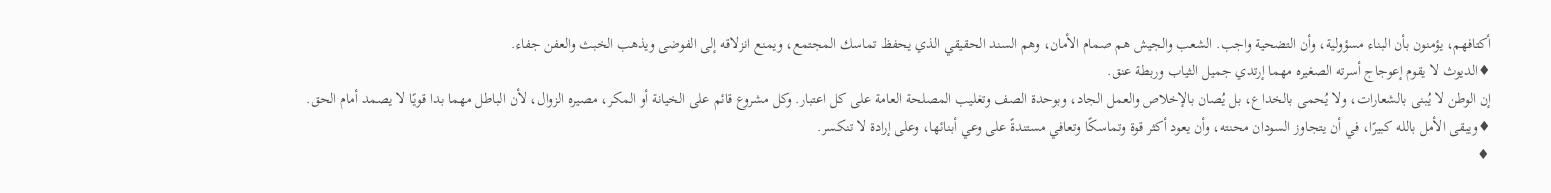أكتافهم، يؤمنون بأن البناء مسؤولية، وأن التضحية واجب. الشعب والجيش هم صمام الأمان، وهم السند الحقيقي الذي يحفظ تماسك المجتمع، ويمنع انزلاقه إلى الفوضى ويذهب الخبث والعفن جفاء.
♦الديوث لا يقوم إعوجاج أسرته الصغيره مهما إرتدي جميل الثياب وربطة عنق.
إن الوطن لا يُبنى بالشعارات، ولا يُحمى بالخداع، بل يُصان بالإخلاص والعمل الجاد، وبوحدة الصف وتغليب المصلحة العامة على كل اعتبار. وكل مشروع قائم على الخيانة أو المكر، مصيره الزوال، لأن الباطل مهما بدا قويًا لا يصمد أمام الحق.
♦ويبقى الأمل بالله كبيرًا، في أن يتجاوز السودان محنته، وأن يعود أكثر قوة وتماسكًا وتعافي مستندةً على وعي أبنائها، وعلى إرادة لا تنكسر.
♦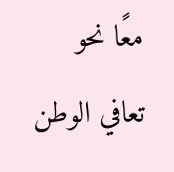معًا نحو تعافي الوطن